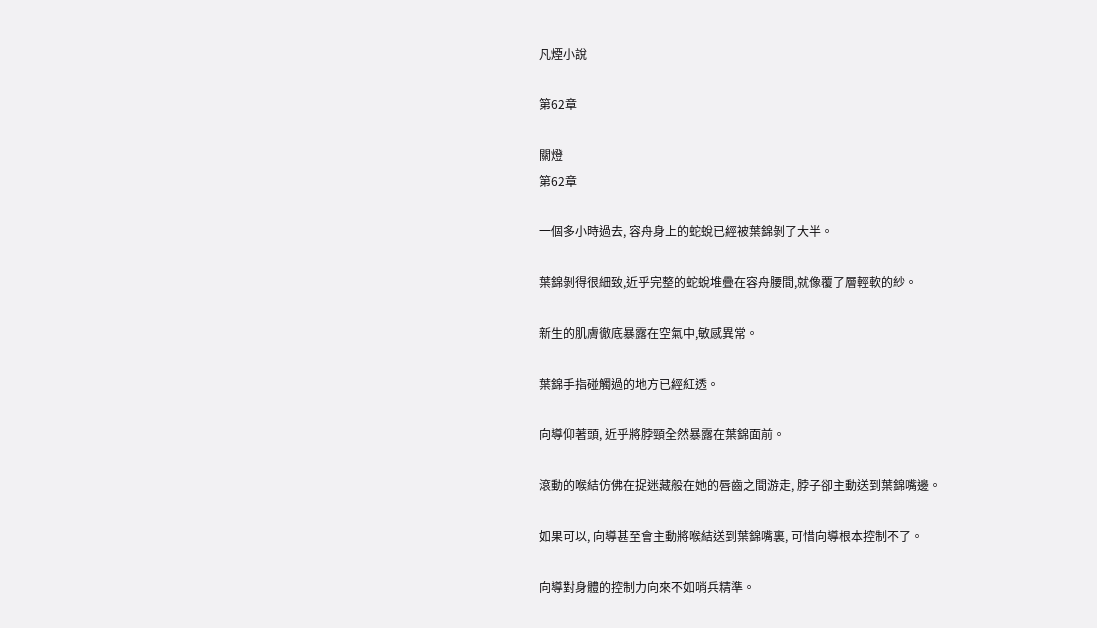凡煙小說

第62章

關燈
第62章

一個多小時過去, 容舟身上的蛇蛻已經被葉錦剝了大半。

葉錦剝得很細致,近乎完整的蛇蛻堆疊在容舟腰間,就像覆了層輕軟的紗。

新生的肌膚徹底暴露在空氣中,敏感異常。

葉錦手指碰觸過的地方已經紅透。

向導仰著頭, 近乎將脖頸全然暴露在葉錦面前。

滾動的喉結仿佛在捉迷藏般在她的唇齒之間游走, 脖子卻主動送到葉錦嘴邊。

如果可以, 向導甚至會主動將喉結送到葉錦嘴裏, 可惜向導根本控制不了。

向導對身體的控制力向來不如哨兵精準。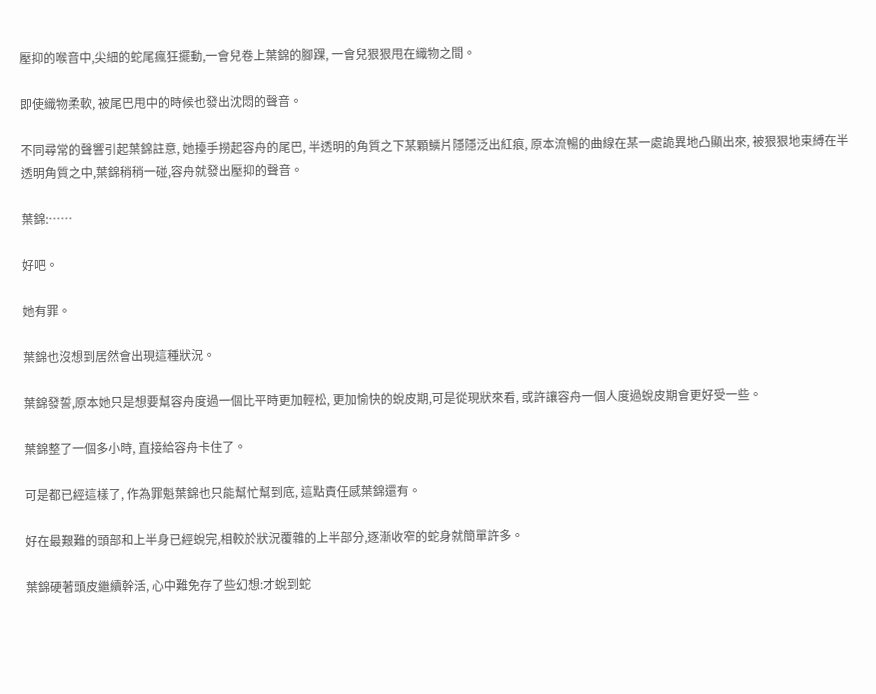壓抑的喉音中,尖細的蛇尾瘋狂擺動,一會兒卷上葉錦的腳踝, 一會兒狠狠甩在織物之間。

即使織物柔軟, 被尾巴甩中的時候也發出沈悶的聲音。

不同尋常的聲響引起葉錦註意, 她擡手撈起容舟的尾巴, 半透明的角質之下某顆鱗片隱隱泛出紅痕, 原本流暢的曲線在某一處詭異地凸顯出來, 被狠狠地束縛在半透明角質之中,葉錦稍稍一碰,容舟就發出壓抑的聲音。

葉錦:……

好吧。

她有罪。

葉錦也沒想到居然會出現這種狀況。

葉錦發誓,原本她只是想要幫容舟度過一個比平時更加輕松, 更加愉快的蛻皮期,可是從現狀來看, 或許讓容舟一個人度過蛻皮期會更好受一些。

葉錦整了一個多小時, 直接給容舟卡住了。

可是都已經這樣了, 作為罪魁葉錦也只能幫忙幫到底, 這點責任感葉錦還有。

好在最艱難的頭部和上半身已經蛻完,相較於狀況覆雜的上半部分,逐漸收窄的蛇身就簡單許多。

葉錦硬著頭皮繼續幹活, 心中難免存了些幻想:才蛻到蛇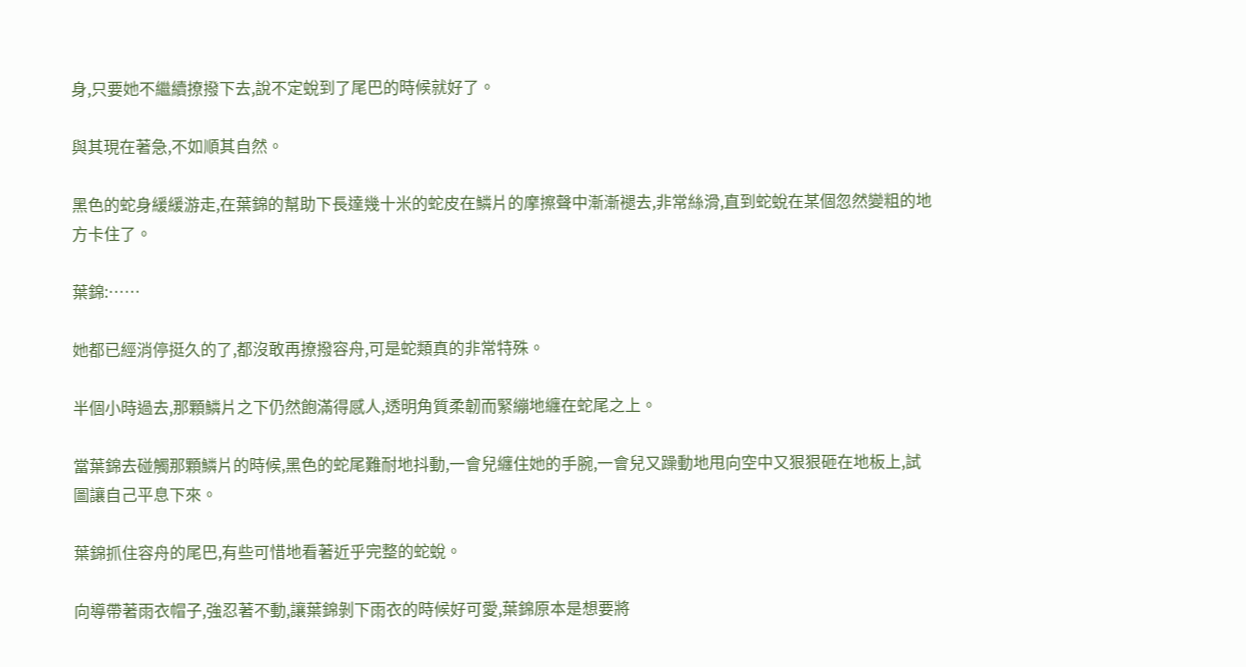身,只要她不繼續撩撥下去,說不定蛻到了尾巴的時候就好了。

與其現在著急,不如順其自然。

黑色的蛇身緩緩游走,在葉錦的幫助下長達幾十米的蛇皮在鱗片的摩擦聲中漸漸褪去,非常絲滑,直到蛇蛻在某個忽然變粗的地方卡住了。

葉錦:……

她都已經消停挺久的了,都沒敢再撩撥容舟,可是蛇類真的非常特殊。

半個小時過去,那顆鱗片之下仍然飽滿得感人,透明角質柔韌而緊繃地纏在蛇尾之上。

當葉錦去碰觸那顆鱗片的時候,黑色的蛇尾難耐地抖動,一會兒纏住她的手腕,一會兒又躁動地甩向空中又狠狠砸在地板上,試圖讓自己平息下來。

葉錦抓住容舟的尾巴,有些可惜地看著近乎完整的蛇蛻。

向導帶著雨衣帽子,強忍著不動,讓葉錦剝下雨衣的時候好可愛,葉錦原本是想要將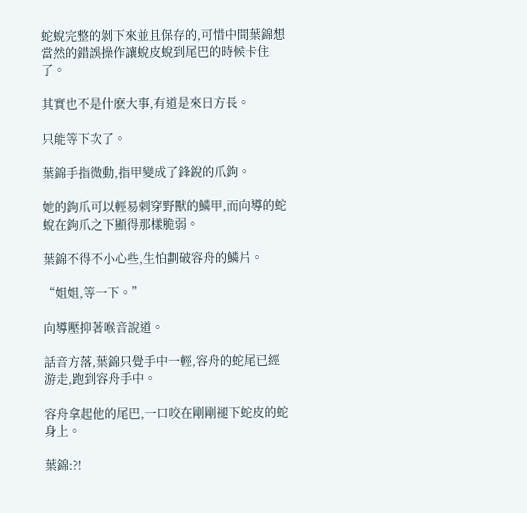蛇蛻完整的剝下來並且保存的,可惜中間葉錦想當然的錯誤操作讓蛻皮蛻到尾巴的時候卡住了。

其實也不是什麽大事,有道是來日方長。

只能等下次了。

葉錦手指微動,指甲變成了鋒銳的爪鉤。

她的鉤爪可以輕易刺穿野獸的鱗甲,而向導的蛇蛻在鉤爪之下顯得那樣脆弱。

葉錦不得不小心些,生怕劃破容舟的鱗片。

“姐姐,等一下。”

向導壓抑著喉音說道。

話音方落,葉錦只覺手中一輕,容舟的蛇尾已經游走,跑到容舟手中。

容舟拿起他的尾巴,一口咬在剛剛褪下蛇皮的蛇身上。

葉錦:?!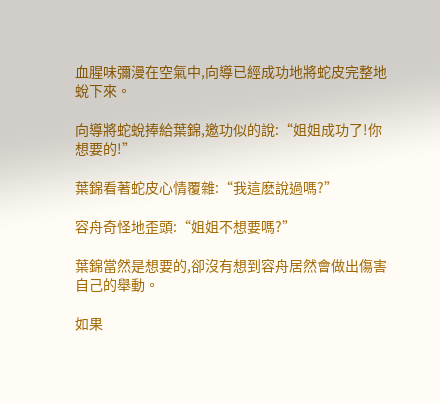血腥味彌漫在空氣中,向導已經成功地將蛇皮完整地蛻下來。

向導將蛇蛻捧給葉錦,邀功似的說:“姐姐成功了!你想要的!”

葉錦看著蛇皮心情覆雜:“我這麽說過嗎?”

容舟奇怪地歪頭:“姐姐不想要嗎?”

葉錦當然是想要的,卻沒有想到容舟居然會做出傷害自己的舉動。

如果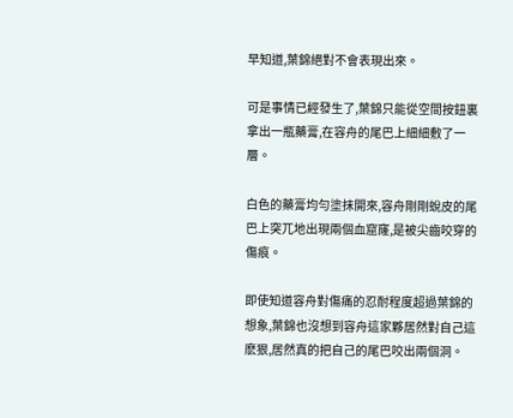早知道,葉錦絕對不會表現出來。

可是事情已經發生了,葉錦只能從空間按鈕裏拿出一瓶藥膏,在容舟的尾巴上細細敷了一層。

白色的藥膏均勻塗抹開來,容舟剛剛蛻皮的尾巴上突兀地出現兩個血窟窿,是被尖齒咬穿的傷痕。

即使知道容舟對傷痛的忍耐程度超過葉錦的想象,葉錦也沒想到容舟這家夥居然對自己這麽狠,居然真的把自己的尾巴咬出兩個洞。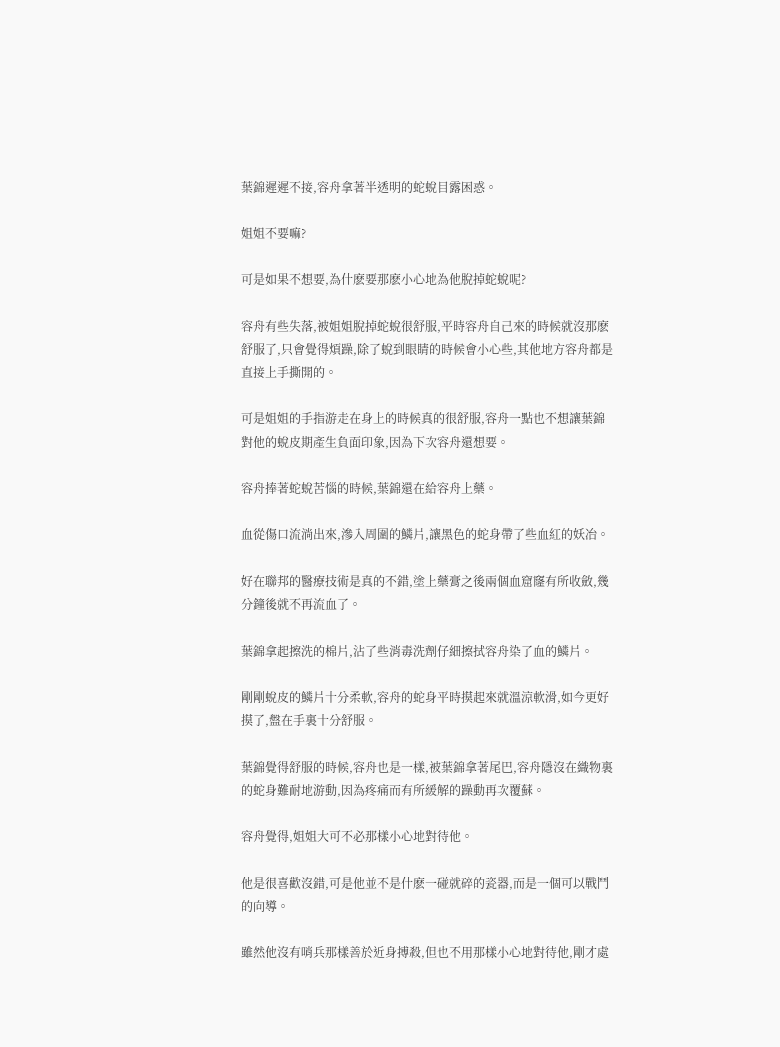葉錦遲遲不接,容舟拿著半透明的蛇蛻目露困惑。

姐姐不要嘛?

可是如果不想要,為什麽要那麽小心地為他脫掉蛇蛻呢?

容舟有些失落,被姐姐脫掉蛇蛻很舒服,平時容舟自己來的時候就沒那麽舒服了,只會覺得煩躁,除了蛻到眼睛的時候會小心些,其他地方容舟都是直接上手撕開的。

可是姐姐的手指游走在身上的時候真的很舒服,容舟一點也不想讓葉錦對他的蛻皮期產生負面印象,因為下次容舟還想要。

容舟捧著蛇蛻苦惱的時候,葉錦還在給容舟上藥。

血從傷口流淌出來,滲入周圍的鱗片,讓黑色的蛇身帶了些血紅的妖冶。

好在聯邦的醫療技術是真的不錯,塗上藥膏之後兩個血窟窿有所收斂,幾分鐘後就不再流血了。

葉錦拿起擦洗的棉片,沾了些消毒洗劑仔細擦拭容舟染了血的鱗片。

剛剛蛻皮的鱗片十分柔軟,容舟的蛇身平時摸起來就溫涼軟滑,如今更好摸了,盤在手裏十分舒服。

葉錦覺得舒服的時候,容舟也是一樣,被葉錦拿著尾巴,容舟隱沒在織物裏的蛇身難耐地游動,因為疼痛而有所緩解的躁動再次覆蘇。

容舟覺得,姐姐大可不必那樣小心地對待他。

他是很喜歡沒錯,可是他並不是什麽一碰就碎的瓷器,而是一個可以戰鬥的向導。

雖然他沒有哨兵那樣善於近身搏殺,但也不用那樣小心地對待他,剛才處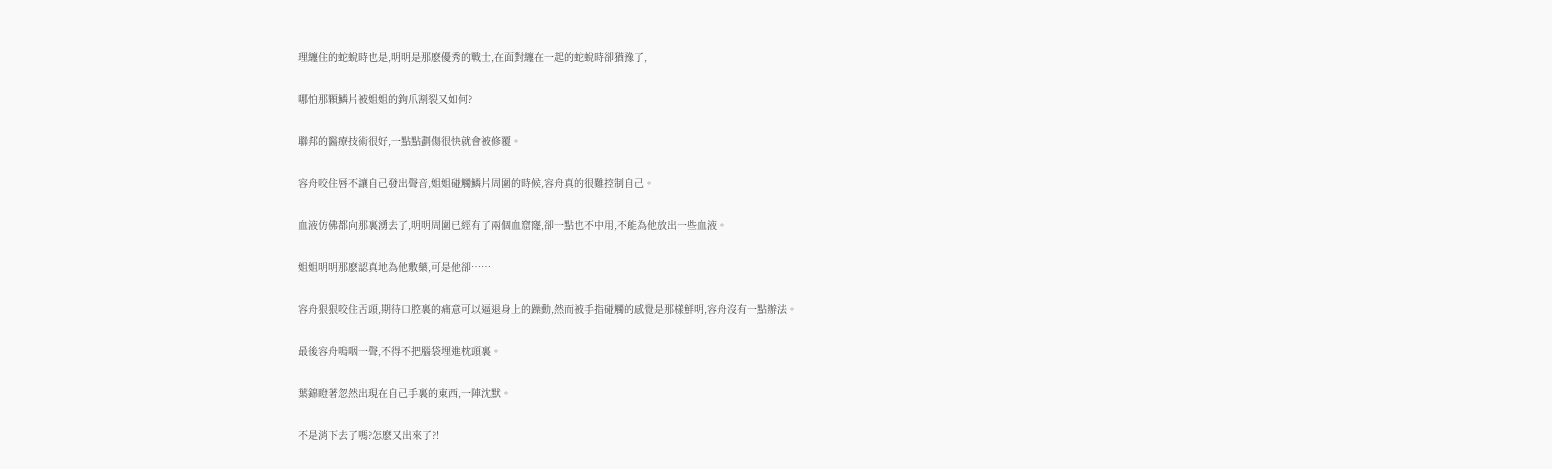理纏住的蛇蛻時也是,明明是那麽優秀的戰士,在面對纏在一起的蛇蛻時卻猶豫了,

哪怕那顆鱗片被姐姐的鉤爪割裂又如何?

聯邦的醫療技術很好,一點點劃傷很快就會被修覆。

容舟咬住唇不讓自己發出聲音,姐姐碰觸鱗片周圍的時候,容舟真的很難控制自己。

血液仿佛都向那裏湧去了,明明周圍已經有了兩個血窟窿,卻一點也不中用,不能為他放出一些血液。

姐姐明明那麽認真地為他敷藥,可是他卻……

容舟狠狠咬住舌頭,期待口腔裏的痛意可以逼退身上的躁動,然而被手指碰觸的感覺是那樣鮮明,容舟沒有一點辦法。

最後容舟嗚咽一聲,不得不把腦袋埋進枕頭裏。

葉錦瞪著忽然出現在自己手裏的東西,一陣沈默。

不是消下去了嗎?怎麽又出來了?!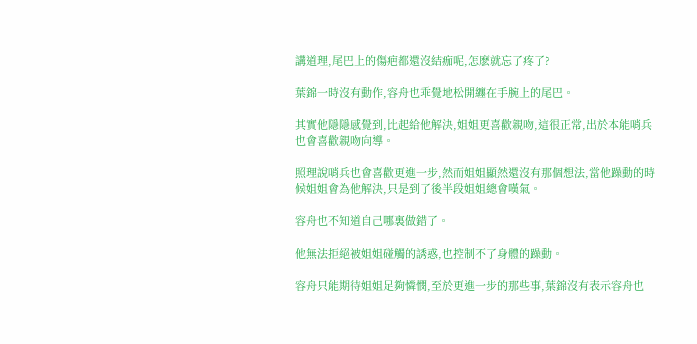講道理,尾巴上的傷疤都還沒結痂呢,怎麽就忘了疼了?

葉錦一時沒有動作,容舟也乖覺地松開纏在手腕上的尾巴。

其實他隱隱感覺到,比起給他解決,姐姐更喜歡親吻,這很正常,出於本能哨兵也會喜歡親吻向導。

照理說哨兵也會喜歡更進一步,然而姐姐顯然還沒有那個想法,當他躁動的時候姐姐會為他解決,只是到了後半段姐姐總會嘆氣。

容舟也不知道自己哪裏做錯了。

他無法拒絕被姐姐碰觸的誘惑,也控制不了身體的躁動。

容舟只能期待姐姐足夠憐憫,至於更進一步的那些事,葉錦沒有表示容舟也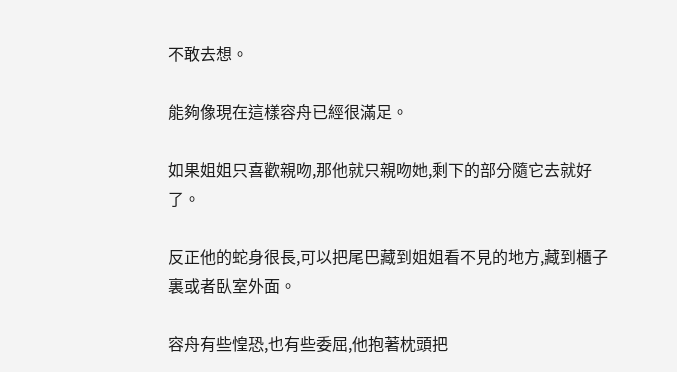不敢去想。

能夠像現在這樣容舟已經很滿足。

如果姐姐只喜歡親吻,那他就只親吻她,剩下的部分隨它去就好了。

反正他的蛇身很長,可以把尾巴藏到姐姐看不見的地方,藏到櫃子裏或者臥室外面。

容舟有些惶恐,也有些委屈,他抱著枕頭把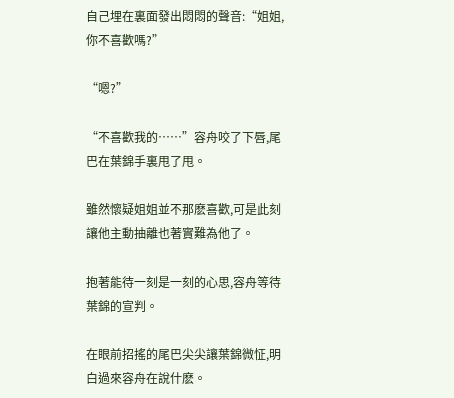自己埋在裏面發出悶悶的聲音:“姐姐,你不喜歡嗎?”

“嗯?”

“不喜歡我的……”容舟咬了下唇,尾巴在葉錦手裏甩了甩。

雖然懷疑姐姐並不那麽喜歡,可是此刻讓他主動抽離也著實難為他了。

抱著能待一刻是一刻的心思,容舟等待葉錦的宣判。

在眼前招搖的尾巴尖尖讓葉錦微怔,明白過來容舟在說什麽。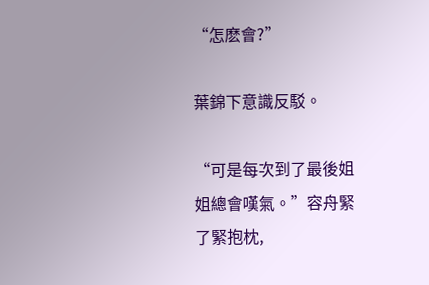“怎麽會?”

葉錦下意識反駁。

“可是每次到了最後姐姐總會嘆氣。”容舟緊了緊抱枕,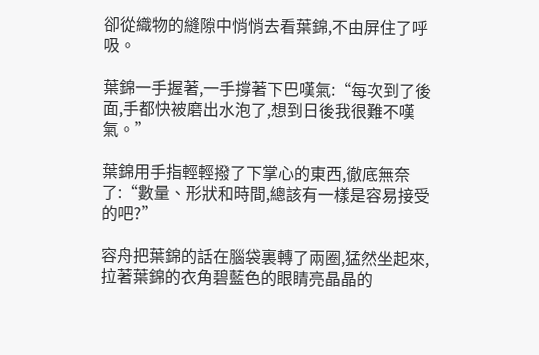卻從織物的縫隙中悄悄去看葉錦,不由屏住了呼吸。

葉錦一手握著,一手撐著下巴嘆氣:“每次到了後面,手都快被磨出水泡了,想到日後我很難不嘆氣。”

葉錦用手指輕輕撥了下掌心的東西,徹底無奈了:“數量、形狀和時間,總該有一樣是容易接受的吧?”

容舟把葉錦的話在腦袋裏轉了兩圈,猛然坐起來,拉著葉錦的衣角碧藍色的眼睛亮晶晶的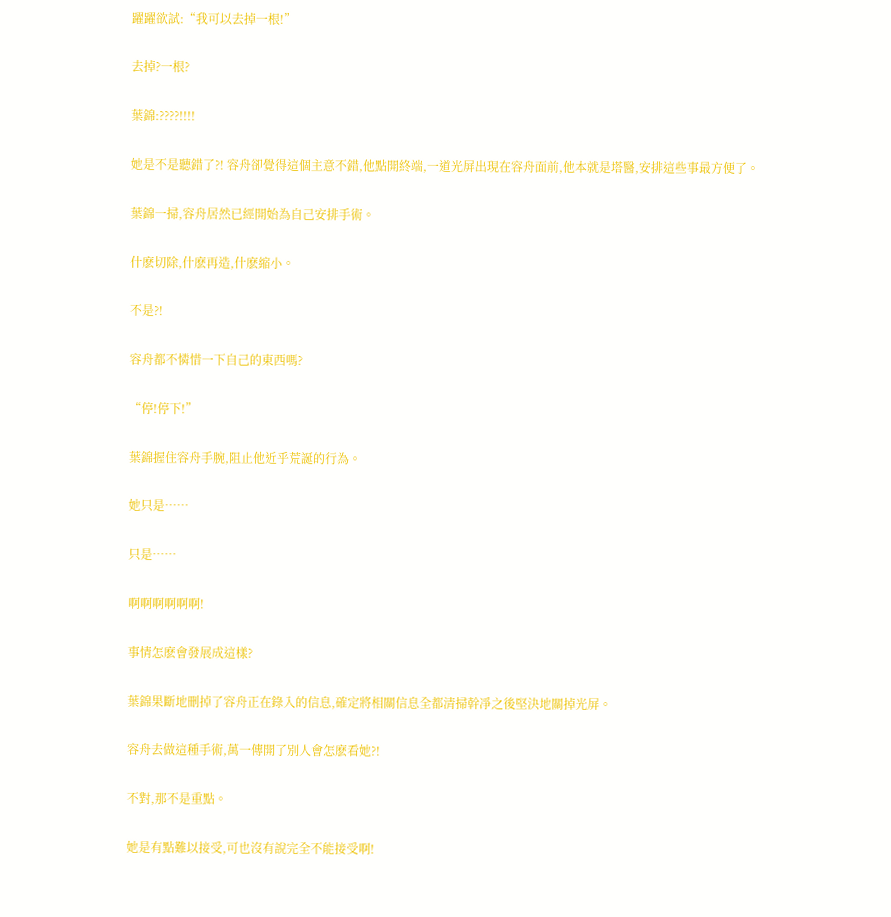躍躍欲試:“我可以去掉一根!”

去掉?一根?

葉錦:????!!!!

她是不是聽錯了?! 容舟卻覺得這個主意不錯,他點開終端,一道光屏出現在容舟面前,他本就是塔醫,安排這些事最方便了。

葉錦一掃,容舟居然已經開始為自己安排手術。

什麽切除,什麽再造,什麽縮小。

不是?!

容舟都不憐惜一下自己的東西嗎?

“停!停下!”

葉錦握住容舟手腕,阻止他近乎荒誕的行為。

她只是……

只是……

啊啊啊啊啊啊!

事情怎麽會發展成這樣?

葉錦果斷地刪掉了容舟正在錄入的信息,確定將相關信息全都清掃幹凈之後堅決地關掉光屏。

容舟去做這種手術,萬一傳開了別人會怎麽看她?!

不對,那不是重點。

她是有點難以接受,可也沒有說完全不能接受啊!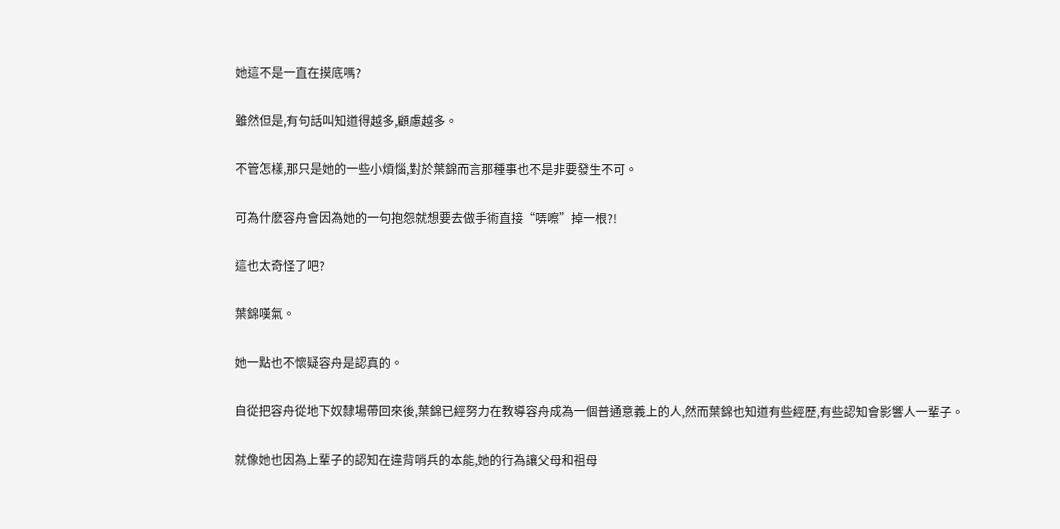她這不是一直在摸底嗎?

雖然但是,有句話叫知道得越多,顧慮越多。

不管怎樣,那只是她的一些小煩惱,對於葉錦而言那種事也不是非要發生不可。

可為什麽容舟會因為她的一句抱怨就想要去做手術直接“哢嚓”掉一根?!

這也太奇怪了吧?

葉錦嘆氣。

她一點也不懷疑容舟是認真的。

自從把容舟從地下奴隸場帶回來後,葉錦已經努力在教導容舟成為一個普通意義上的人,然而葉錦也知道有些經歷,有些認知會影響人一輩子。

就像她也因為上輩子的認知在違背哨兵的本能,她的行為讓父母和祖母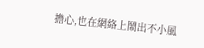擔心,也在網絡上鬧出不小風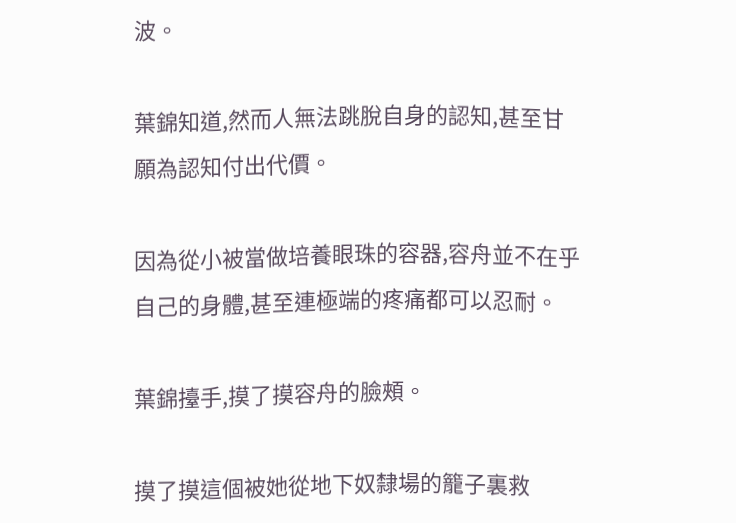波。

葉錦知道,然而人無法跳脫自身的認知,甚至甘願為認知付出代價。

因為從小被當做培養眼珠的容器,容舟並不在乎自己的身體,甚至連極端的疼痛都可以忍耐。

葉錦擡手,摸了摸容舟的臉頰。

摸了摸這個被她從地下奴隸場的籠子裏救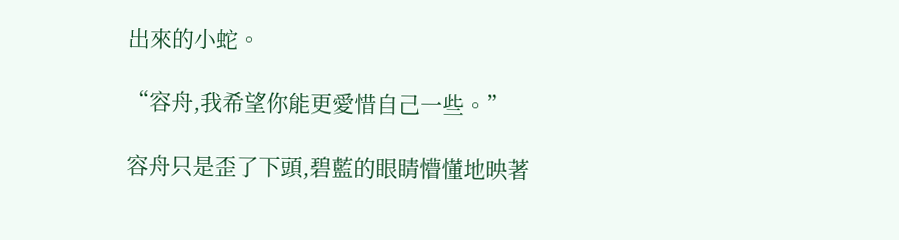出來的小蛇。

“容舟,我希望你能更愛惜自己一些。”

容舟只是歪了下頭,碧藍的眼睛懵懂地映著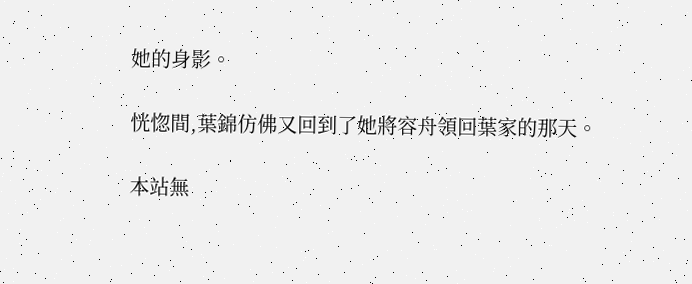她的身影。

恍惚間,葉錦仿佛又回到了她將容舟領回葉家的那天。

本站無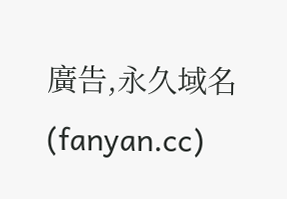廣告,永久域名(fanyan.cc)